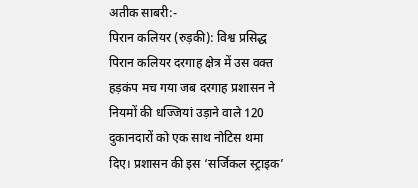अतीक साबरी:-
पिरान कलियर (रुड़की): विश्व प्रसिद्ध पिरान कलियर दरगाह क्षेत्र में उस वक्त हड़कंप मच गया जब दरगाह प्रशासन ने नियमों की धज्जियां उड़ाने वाले 120 दुकानदारों को एक साथ नोटिस थमा दिए। प्रशासन की इस ‘सर्जिकल स्ट्राइक’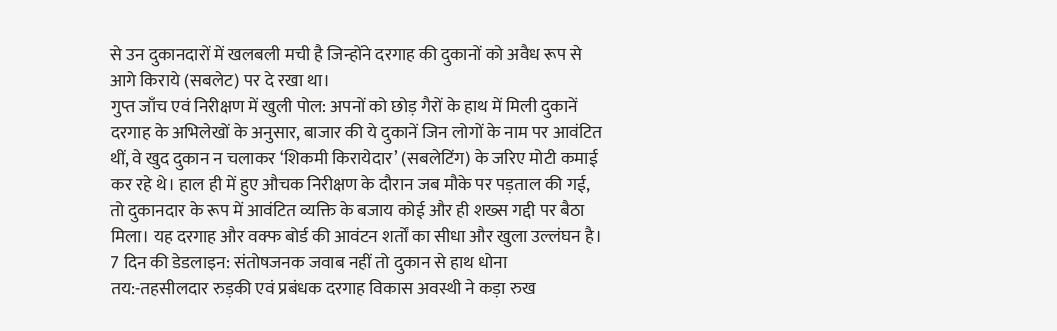से उन दुकानदारों में खलबली मची है जिन्होंने दरगाह की दुकानों को अवैध रूप से आगे किराये (सबलेट) पर दे रखा था।
गुप्त जाँच एवं निरीक्षण में खुली पोल: अपनों को छोड़ गैरों के हाथ में मिली दुकानें दरगाह के अभिलेखों के अनुसार, बाजार की ये दुकानें जिन लोगों के नाम पर आवंटित थीं, वे खुद दुकान न चलाकर ‘शिकमी किरायेदार’ (सबलेटिंग) के जरिए मोटी कमाई कर रहे थे। हाल ही में हुए औचक निरीक्षण के दौरान जब मौके पर पड़ताल की गई, तो दुकानदार के रूप में आवंटित व्यक्ति के बजाय कोई और ही शख्स गद्दी पर बैठा मिला। यह दरगाह और वक्फ बोर्ड की आवंटन शर्तों का सीधा और खुला उल्लंघन है।
7 दिन की डेडलाइन: संतोषजनक जवाब नहीं तो दुकान से हाथ धोना तय:-तहसीलदार रुड़की एवं प्रबंधक दरगाह विकास अवस्थी ने कड़ा रुख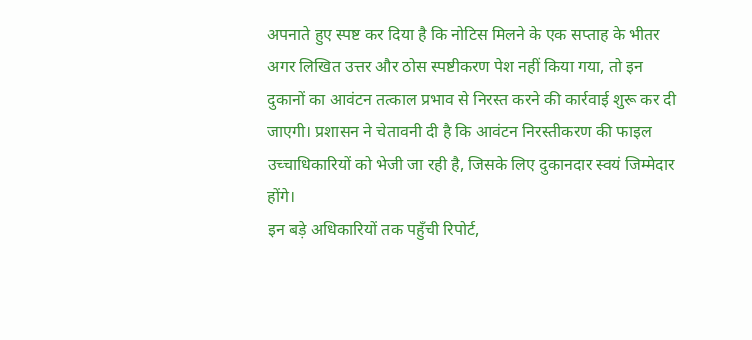अपनाते हुए स्पष्ट कर दिया है कि नोटिस मिलने के एक सप्ताह के भीतर अगर लिखित उत्तर और ठोस स्पष्टीकरण पेश नहीं किया गया, तो इन दुकानों का आवंटन तत्काल प्रभाव से निरस्त करने की कार्रवाई शुरू कर दी जाएगी। प्रशासन ने चेतावनी दी है कि आवंटन निरस्तीकरण की फाइल उच्चाधिकारियों को भेजी जा रही है, जिसके लिए दुकानदार स्वयं जिम्मेदार होंगे।
इन बड़े अधिकारियों तक पहुँची रिपोर्ट,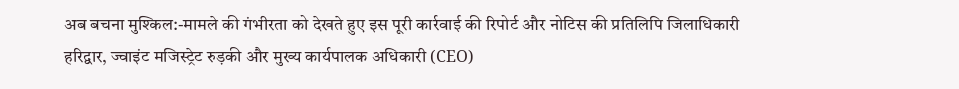अब बचना मुश्किल:-मामले की गंभीरता को देखते हुए इस पूरी कार्रवाई की रिपोर्ट और नोटिस की प्रतिलिपि जिलाधिकारी हरिद्वार, ज्वाइंट मजिस्ट्रेट रुड़की और मुख्य कार्यपालक अधिकारी (CEO)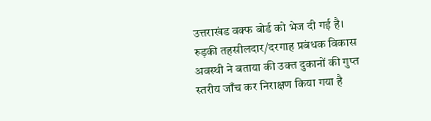उत्तराखंड वक्फ बोर्ड को भेज दी गई है।
रुड़की तहसीलदार/दरगाह प्रबंधक विकास अवस्थी ने बताया की उक्त दुकानों की गुप्त स्तरीय जाँच कर निराक्षण किया गया है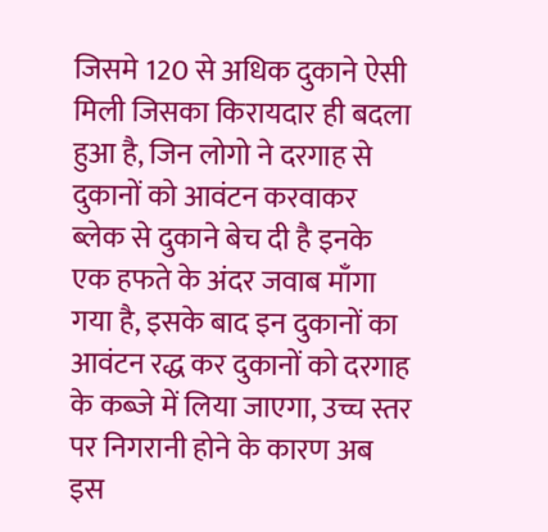जिसमे 120 से अधिक दुकाने ऐसी मिली जिसका किरायदार ही बदला हुआ है, जिन लोगो ने दरगाह से दुकानों को आवंटन करवाकर ब्लेक से दुकाने बेच दी है इनके एक हफते के अंदर जवाब माँगा गया है, इसके बाद इन दुकानों का आवंटन रद्ध कर दुकानों को दरगाह के कब्जे में लिया जाएगा, उच्च स्तर पर निगरानी होने के कारण अब इस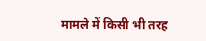मामले में किसी भी तरह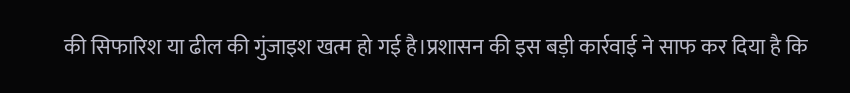की सिफारिश या ढील की गुंजाइश खत्म हो गई है।प्रशासन की इस बड़ी कार्रवाई ने साफ कर दिया है कि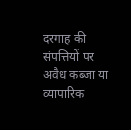दरगाह की संपत्तियों पर अवैध कब्जा या व्यापारिक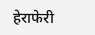हेराफेरी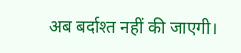अब बर्दाश्त नहीं की जाएगी।